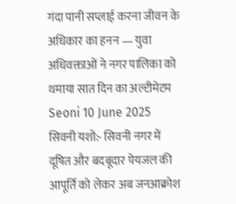गंदा पानी सप्लाई करना जीवन के अधिकार का हनन — युवा अधिवक्ताओं ने नगर पालिका को थमाया सात दिन का अल्टीमेटम
Seoni 10 June 2025
सिवनी यशो:- सिवनी नगर में दूषित और बदबूदार पेयजल की आपूर्ति को लेकर अब जनआक्रोश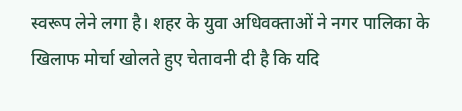स्वरूप लेने लगा है। शहर के युवा अधिवक्ताओं ने नगर पालिका के खिलाफ मोर्चा खोलते हुए चेतावनी दी है कि यदि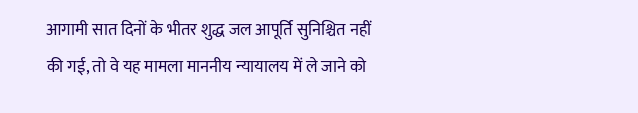आगामी सात दिनों के भीतर शुद्ध जल आपूर्ति सुनिश्चित नहीं की गई, तो वे यह मामला माननीय न्यायालय में ले जाने को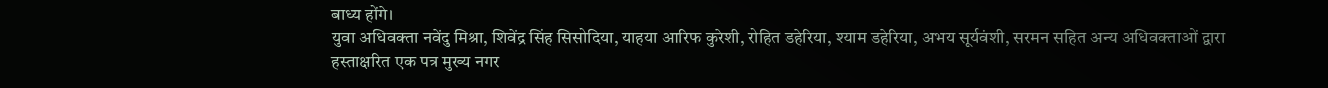बाध्य होंगे।
युवा अधिवक्ता नवेंदु मिश्रा, शिवेंद्र सिंह सिसोदिया, याहया आरिफ कुरेशी, रोहित डहेरिया, श्याम डहेरिया, अभय सूर्यवंशी, सरमन सहित अन्य अधिवक्ताओं द्वारा हस्ताक्षरित एक पत्र मुख्य नगर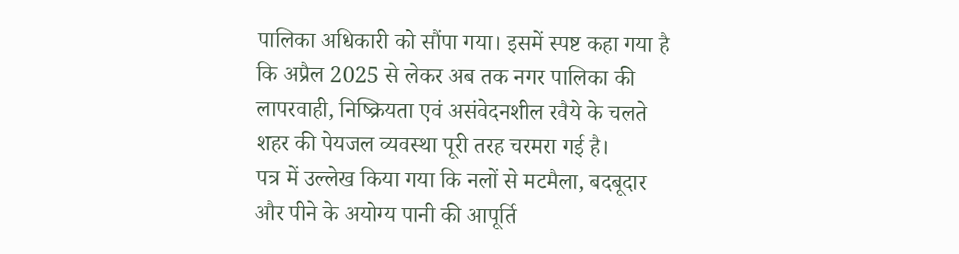पालिका अधिकारी को सौंपा गया। इसमें स्पष्ट कहा गया है कि अप्रैल 2025 से लेकर अब तक नगर पालिका की लापरवाही, निष्क्रियता एवं असंवेदनशील रवैये के चलते शहर की पेयजल व्यवस्था पूरी तरह चरमरा गई है।
पत्र में उल्लेख किया गया कि नलों से मटमैला, बदबूदार और पीने के अयोग्य पानी की आपूर्ति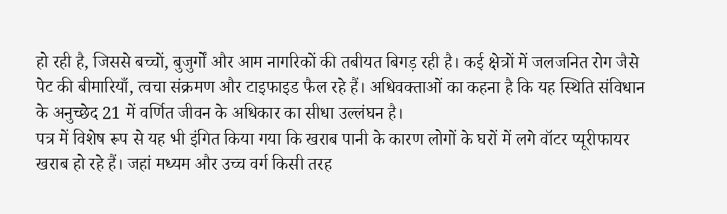हो रही है, जिससे बच्चों, बुजुर्गों और आम नागरिकों की तबीयत बिगड़ रही है। कई क्षेत्रों में जलजनित रोग जैसे पेट की बीमारियाँ, त्वचा संक्रमण और टाइफाइड फैल रहे हैं। अधिवक्ताओं का कहना है कि यह स्थिति संविधान के अनुच्छेद 21 में वर्णित जीवन के अधिकार का सीधा उल्लंघन है।
पत्र में विशेष रूप से यह भी इंगित किया गया कि खराब पानी के कारण लोगों के घरों में लगे वॉटर प्यूरीफायर खराब हो रहे हैं। जहां मध्यम और उच्च वर्ग किसी तरह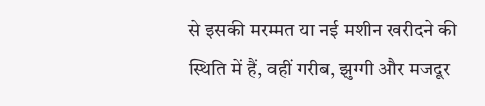से इसकी मरम्मत या नई मशीन खरीदने की स्थिति में हैं, वहीं गरीब, झुग्गी और मजदूर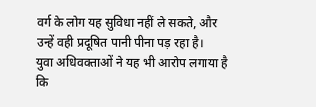वर्ग के लोग यह सुविधा नहीं ले सकते, और उन्हें वही प्रदूषित पानी पीना पड़ रहा है।
युवा अधिवक्ताओं ने यह भी आरोप लगाया है कि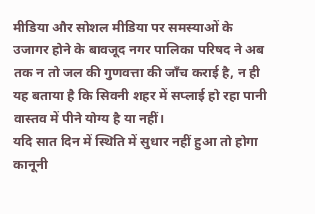मीडिया और सोशल मीडिया पर समस्याओं के उजागर होने के बावजूद नगर पालिका परिषद ने अब तक न तो जल की गुणवत्ता की जाँच कराई है, न ही यह बताया है कि सिवनी शहर में सप्लाई हो रहा पानी वास्तव में पीने योग्य है या नहीं।
यदि सात दिन में स्थिति में सुधार नहीं हुआ तो होगा कानूनी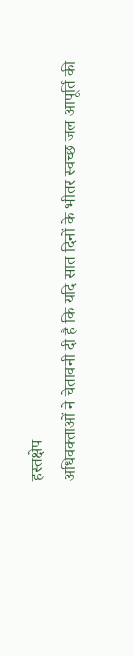हस्तक्षेप
अधिवक्ताओं ने चेतावनी दी है कि यदि सात दिनों के भीतर स्वच्छ जल आपूर्ति की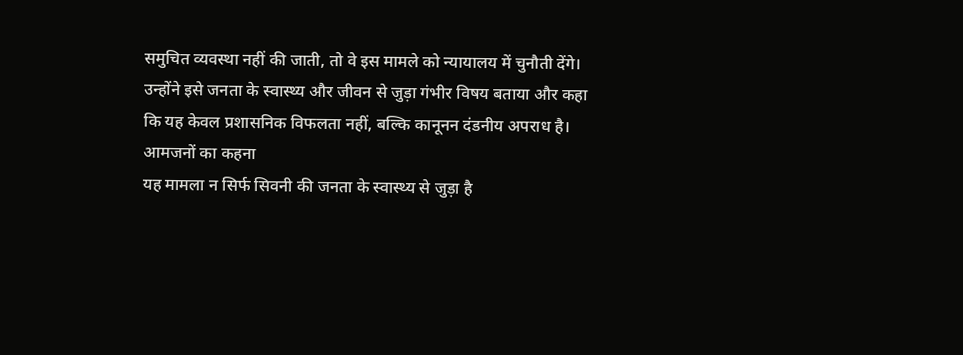समुचित व्यवस्था नहीं की जाती, तो वे इस मामले को न्यायालय में चुनौती देंगे। उन्होंने इसे जनता के स्वास्थ्य और जीवन से जुड़ा गंभीर विषय बताया और कहा कि यह केवल प्रशासनिक विफलता नहीं, बल्कि कानूनन दंडनीय अपराध है।
आमजनों का कहना
यह मामला न सिर्फ सिवनी की जनता के स्वास्थ्य से जुड़ा है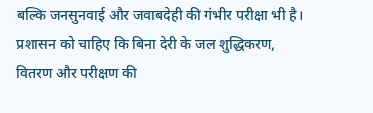बल्कि जनसुनवाई और जवाबदेही की गंभीर परीक्षा भी है। प्रशासन को चाहिए कि बिना देरी के जल शुद्धिकरण, वितरण और परीक्षण की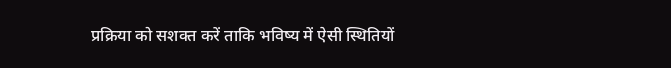प्रक्रिया को सशक्त करें ताकि भविष्य में ऐसी स्थितियों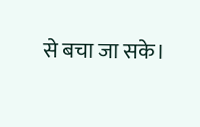से बचा जा सके।